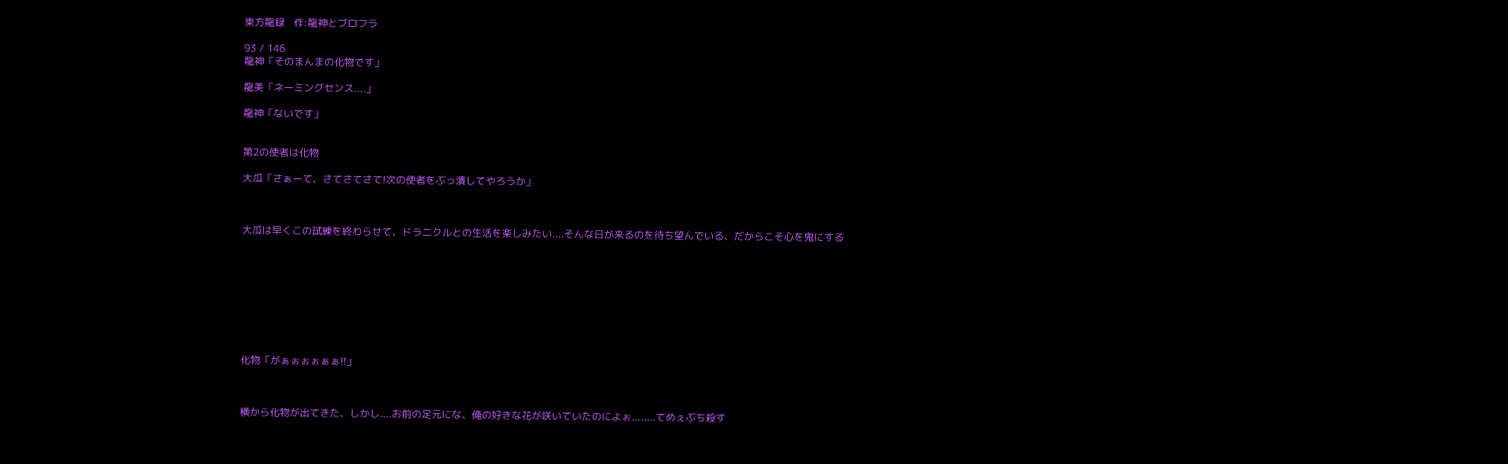東方龍録   作:龍神とブロフラ

93 / 146
龍神「そのまんまの化物です」

龍美「ネーミングセンス....」

龍神「ないです」


第2の使者は化物

大瓜「さぁーて、さてさてさて!次の使者をぶっ潰してやろうか」



大瓜は早くこの試練を終わらせて、ドラニクルとの生活を楽しみたい....そんな日が来るのを待ち望んでいる、だからこそ心を鬼にする









化物「がぁぉぉぉぁぁ!!」



横から化物が出てきた、しかし....お前の足元にな、俺の好きな花が咲いていたのによぉ........てめぇぶち殺す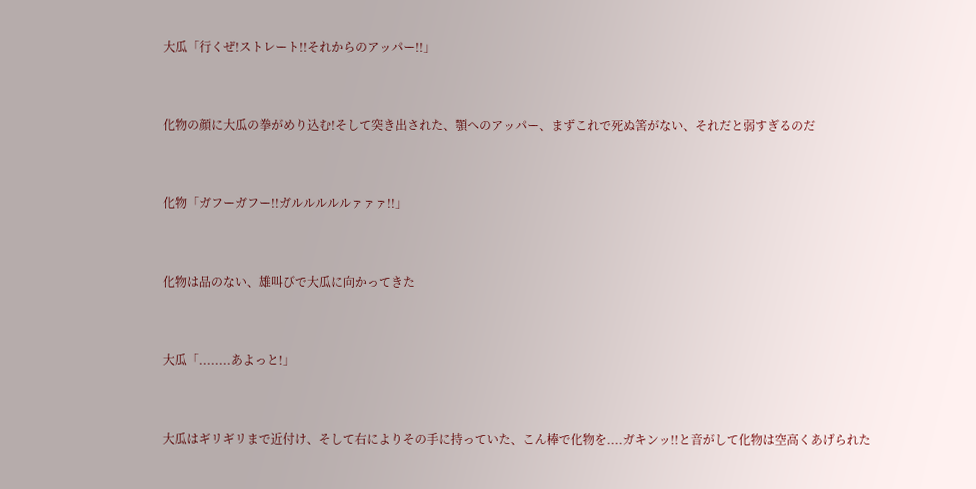大瓜「行くぜ!ストレート!!それからのアッパー!!」



化物の顔に大瓜の拳がめり込む!そして突き出された、顎へのアッパー、まずこれで死ぬ筈がない、それだと弱すぎるのだ



化物「ガフーガフー!!ガルルルルルァァァ!!」



化物は品のない、雄叫びで大瓜に向かってきた



大瓜「........あよっと!」



大瓜はギリギリまで近付け、そして右によりその手に持っていた、こん棒で化物を....ガキンッ!!と音がして化物は空高くあげられた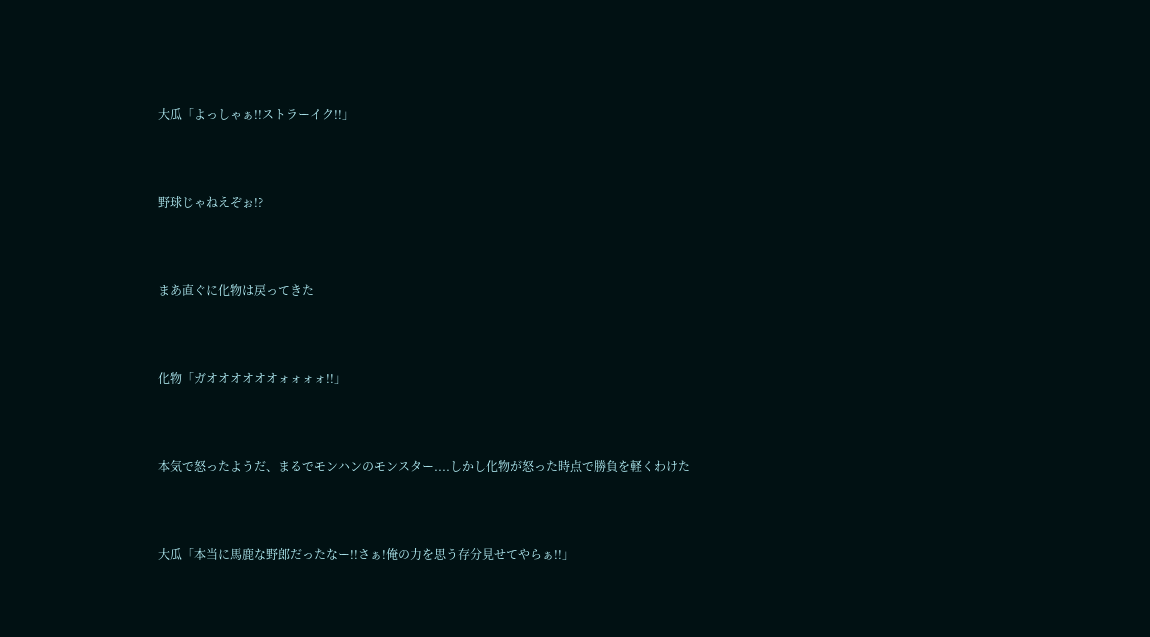大瓜「よっしゃぁ!!ストラーイク!!」



野球じゃねえぞぉ!?



まあ直ぐに化物は戻ってきた



化物「ガオオオオオオォォォォ!!」



本気で怒ったようだ、まるでモンハンのモンスター....しかし化物が怒った時点で勝負を軽くわけた



大瓜「本当に馬鹿な野郎だったなー!!さぁ!俺の力を思う存分見せてやらぁ!!」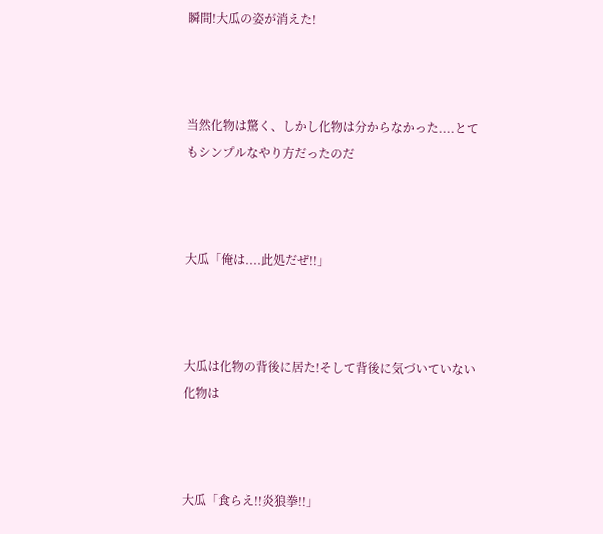瞬間!大瓜の姿が消えた!



当然化物は驚く、しかし化物は分からなかった....とてもシンプルなやり方だったのだ



大瓜「俺は....此処だぜ!!」



大瓜は化物の背後に居た!そして背後に気づいていない化物は



大瓜「食らえ!!炎狼拳!!」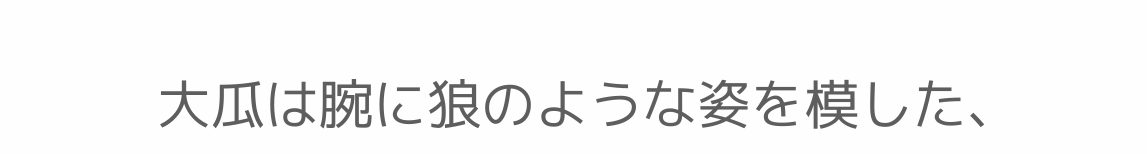大瓜は腕に狼のような姿を模した、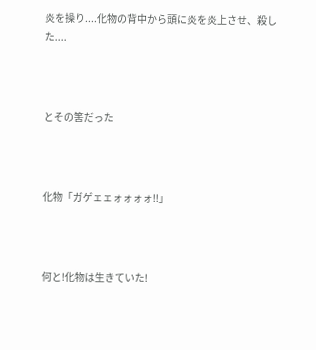炎を操り....化物の背中から頭に炎を炎上させ、殺した....



とその筈だった



化物「ガゲェェォォォォ!!」



何と!化物は生きていた!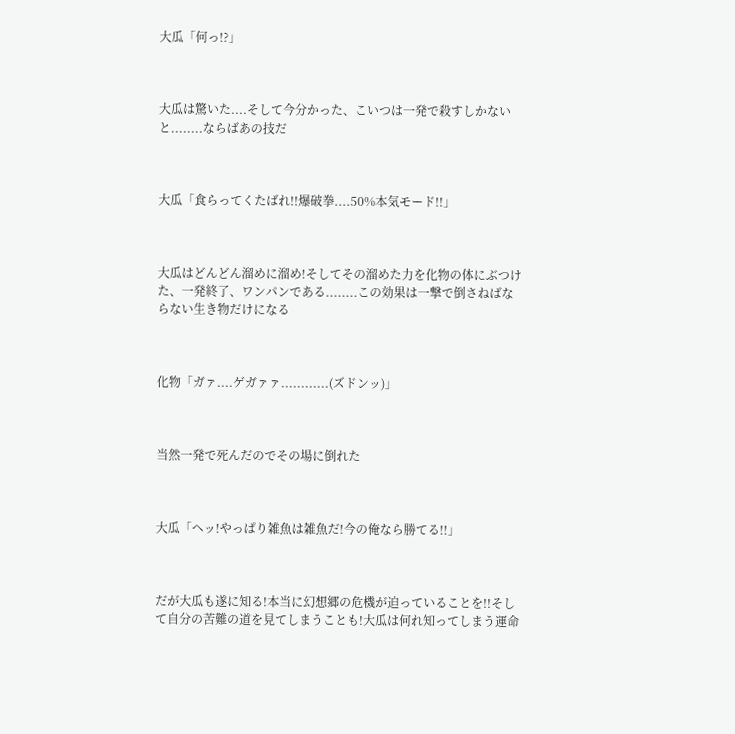大瓜「何っ!?」



大瓜は驚いた....そして今分かった、こいつは一発で殺すしかないと........ならばあの技だ



大瓜「食らってくたばれ!!爆破拳....50%本気モード!!」



大瓜はどんどん溜めに溜め!そしてその溜めた力を化物の体にぶつけた、一発終了、ワンパンである........この効果は一撃で倒さねばならない生き物だけになる



化物「ガァ....ゲガァァ............(ズドンッ)」



当然一発で死んだのでその場に倒れた



大瓜「ヘッ!やっぱり雑魚は雑魚だ!今の俺なら勝てる!!」



だが大瓜も遂に知る!本当に幻想郷の危機が迫っていることを!!そして自分の苦難の道を見てしまうことも!大瓜は何れ知ってしまう運命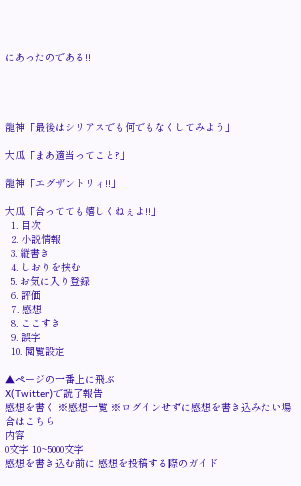にあったのである!!




龍神「最後はシリアスでも何でもなくしてみよう」

大瓜「まあ適当ってこと?」

龍神「エグザントリィ!!」

大瓜「合ってても嬉しくねぇよ!!」
  1. 目次
  2. 小説情報
  3. 縦書き
  4. しおりを挟む
  5. お気に入り登録
  6. 評価
  7. 感想
  8. ここすき
  9. 誤字
  10. 閲覧設定

▲ページの一番上に飛ぶ
X(Twitter)で読了報告
感想を書く ※感想一覧 ※ログインせずに感想を書き込みたい場合はこちら
内容
0文字 10~5000文字
感想を書き込む前に 感想を投稿する際のガイド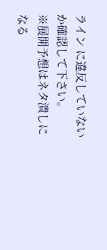ライン に違反していないか確認して下さい。
※展開予想はネタ潰しになる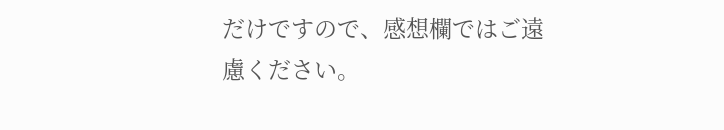だけですので、感想欄ではご遠慮ください。